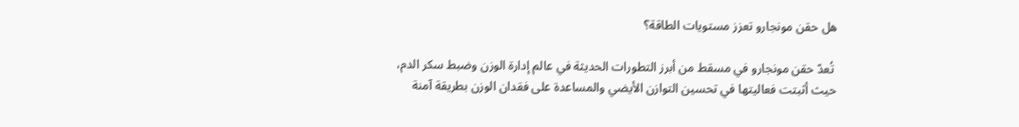هل حقن مونجارو تعزز مستويات الطاقة؟

 تُعدّ حقن مونجارو في مسقط من أبرز التطورات الحديثة في عالم إدارة الوزن وضبط سكر الدم، حيث أثبتت فعاليتها في تحسين التوازن الأيضي والمساعدة على فقدان الوزن بطريقة آمنة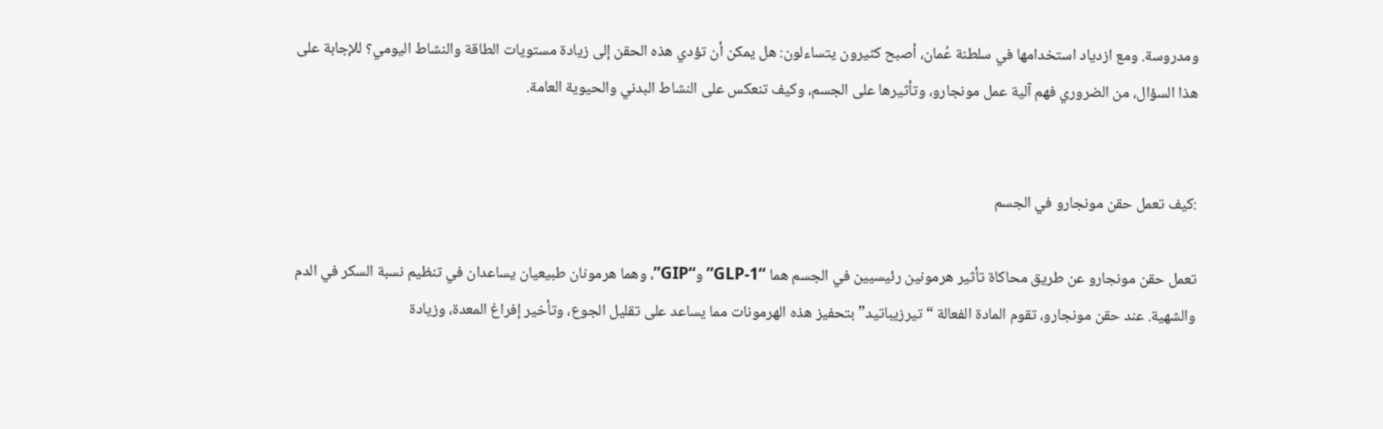ومدروسة. ومع ازدياد استخدامها في سلطنة عُمان، أصبح كثيرون يتساءلون: هل يمكن أن تؤدي هذه الحقن إلى زيادة مستويات الطاقة والنشاط اليومي؟ للإجابة على هذا السؤال، من الضروري فهم آلية عمل مونجارو، وتأثيرها على الجسم، وكيف تنعكس على النشاط البدني والحيوية العامة.


:كيف تعمل حقن مونجارو في الجسم

تعمل حقن مونجارو عن طريق محاكاة تأثير هرمونين رئيسيين في الجسم هما “GLP-1” و“GIP”، وهما هرمونان طبيعيان يساعدان في تنظيم نسبة السكر في الدم والشهية. عند حقن مونجارو، تقوم المادة الفعالة “تيرزيباتيد” بتحفيز هذه الهرمونات مما يساعد على تقليل الجوع، وتأخير إفراغ المعدة، وزيادة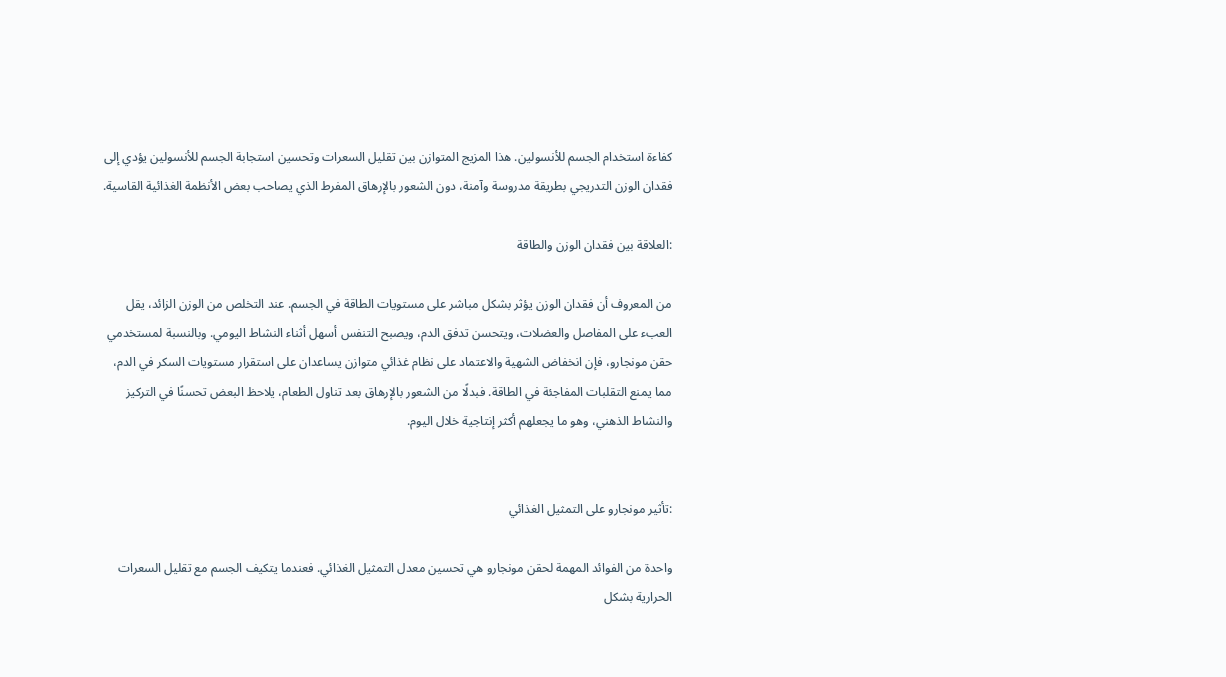كفاءة استخدام الجسم للأنسولين. هذا المزيج المتوازن بين تقليل السعرات وتحسين استجابة الجسم للأنسولين يؤدي إلى فقدان الوزن التدريجي بطريقة مدروسة وآمنة، دون الشعور بالإرهاق المفرط الذي يصاحب بعض الأنظمة الغذائية القاسية.

:العلاقة بين فقدان الوزن والطاقة

من المعروف أن فقدان الوزن يؤثر بشكل مباشر على مستويات الطاقة في الجسم. عند التخلص من الوزن الزائد، يقل العبء على المفاصل والعضلات، ويتحسن تدفق الدم، ويصبح التنفس أسهل أثناء النشاط اليومي. وبالنسبة لمستخدمي حقن مونجارو، فإن انخفاض الشهية والاعتماد على نظام غذائي متوازن يساعدان على استقرار مستويات السكر في الدم، مما يمنع التقلبات المفاجئة في الطاقة. فبدلًا من الشعور بالإرهاق بعد تناول الطعام، يلاحظ البعض تحسنًا في التركيز والنشاط الذهني، وهو ما يجعلهم أكثر إنتاجية خلال اليوم.


:تأثير مونجارو على التمثيل الغذائي

واحدة من الفوائد المهمة لحقن مونجارو هي تحسين معدل التمثيل الغذائي. فعندما يتكيف الجسم مع تقليل السعرات الحرارية بشكل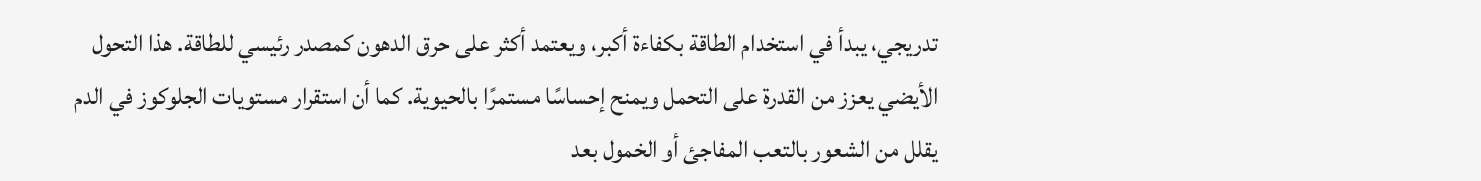تدريجي، يبدأ في استخدام الطاقة بكفاءة أكبر، ويعتمد أكثر على حرق الدهون كمصدر رئيسي للطاقة. هذا التحول الأيضي يعزز من القدرة على التحمل ويمنح إحساسًا مستمرًا بالحيوية. كما أن استقرار مستويات الجلوكوز في الدم يقلل من الشعور بالتعب المفاجئ أو الخمول بعد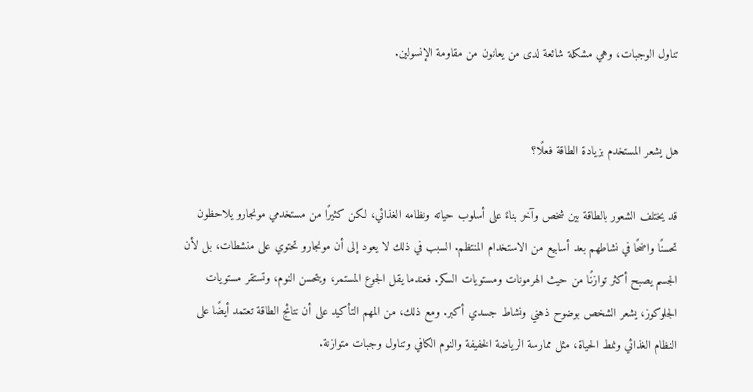تناول الوجبات، وهي مشكلة شائعة لدى من يعانون من مقاومة الإنسولين.


هل يشعر المستخدم بزيادة الطاقة فعلًا؟

قد يختلف الشعور بالطاقة بين شخص وآخر بناءً على أسلوب حياته ونظامه الغذائي، لكن كثيرًا من مستخدمي مونجارو يلاحظون تحسنًا واضحًا في نشاطهم بعد أسابيع من الاستخدام المنتظم. السبب في ذلك لا يعود إلى أن مونجارو تحتوي على منشطات، بل لأن الجسم يصبح أكثر توازنًا من حيث الهرمونات ومستويات السكر. فعندما يقل الجوع المستمر، ويتحسن النوم، وتستقر مستويات الجلوكوز، يشعر الشخص بوضوح ذهني ونشاط جسدي أكبر. ومع ذلك، من المهم التأكيد على أن نتائج الطاقة تعتمد أيضًا على النظام الغذائي ونمط الحياة، مثل ممارسة الرياضة الخفيفة والنوم الكافي وتناول وجبات متوازنة.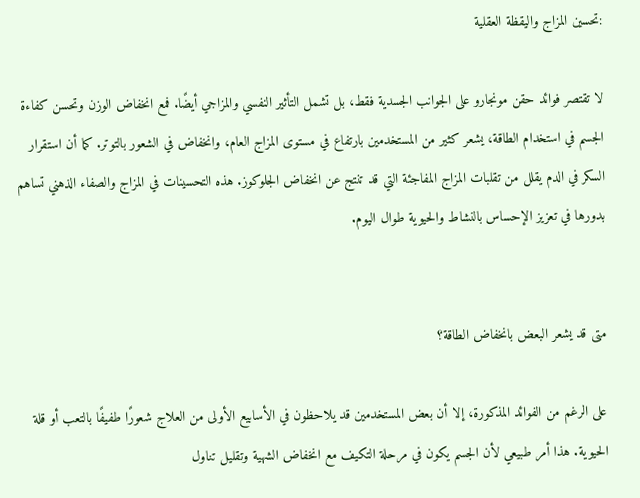:تحسين المزاج واليقظة العقلية

لا تقتصر فوائد حقن مونجارو على الجوانب الجسدية فقط، بل تشمل التأثير النفسي والمزاجي أيضًا. فمع انخفاض الوزن وتحسن كفاءة الجسم في استخدام الطاقة، يشعر كثير من المستخدمين بارتفاع في مستوى المزاج العام، وانخفاض في الشعور بالتوتر. كما أن استقرار السكر في الدم يقلل من تقلبات المزاج المفاجئة التي قد تنتج عن انخفاض الجلوكوز. هذه التحسينات في المزاج والصفاء الذهني تساهم بدورها في تعزيز الإحساس بالنشاط والحيوية طوال اليوم.


متى قد يشعر البعض بانخفاض الطاقة؟

على الرغم من الفوائد المذكورة، إلا أن بعض المستخدمين قد يلاحظون في الأسابيع الأولى من العلاج شعورًا طفيفًا بالتعب أو قلة الحيوية. هذا أمر طبيعي لأن الجسم يكون في مرحلة التكيف مع انخفاض الشهية وتقليل تناول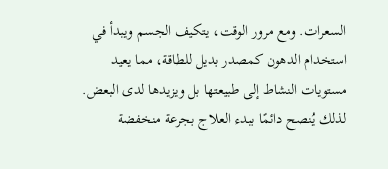السعرات. ومع مرور الوقت، يتكيف الجسم ويبدأ في استخدام الدهون كمصدر بديل للطاقة، مما يعيد مستويات النشاط إلى طبيعتها بل ويزيدها لدى البعض. لذلك يُنصح دائمًا ببدء العلاج بجرعة منخفضة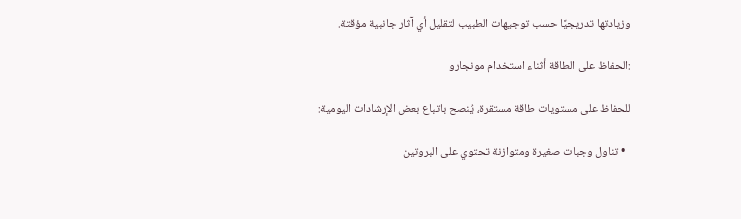وزيادتها تدريجيًا حسب توجيهات الطبيب لتقليل أي آثار جانبية مؤقتة.

:الحفاظ على الطاقة أثناء استخدام مونجارو

للحفاظ على مستويات طاقة مستقرة، يُنصح باتباع بعض الإرشادات اليومية:

  • تناول وجبات صغيرة ومتوازنة تحتوي على البروتين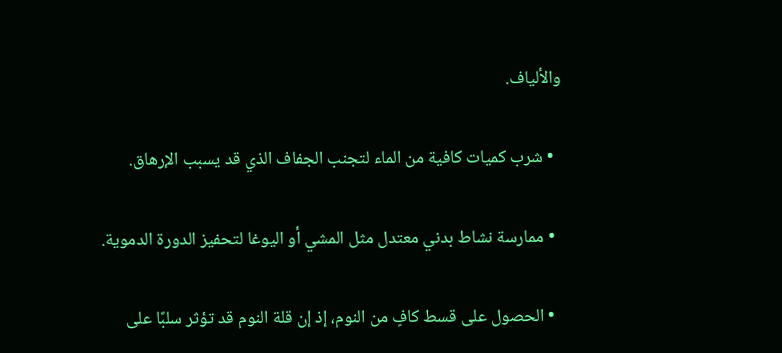والألياف.

  • شرب كميات كافية من الماء لتجنب الجفاف الذي قد يسبب الإرهاق.

  • ممارسة نشاط بدني معتدل مثل المشي أو اليوغا لتحفيز الدورة الدموية.

  • الحصول على قسط كافٍ من النوم، إذ إن قلة النوم قد تؤثر سلبًا على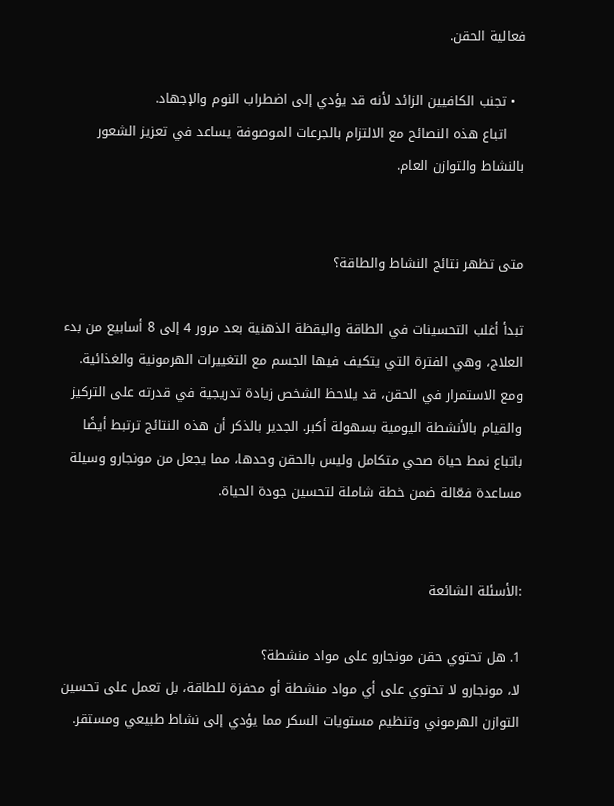فعالية الحقن.

  • تجنب الكافيين الزائد لأنه قد يؤدي إلى اضطراب النوم والإجهاد.
    اتباع هذه النصائح مع الالتزام بالجرعات الموصوفة يساعد في تعزيز الشعور بالنشاط والتوازن العام.


متى تظهر نتائج النشاط والطاقة؟

تبدأ أغلب التحسينات في الطاقة واليقظة الذهنية بعد مرور 4 إلى 8 أسابيع من بدء العلاج، وهي الفترة التي يتكيف فيها الجسم مع التغييرات الهرمونية والغذائية. ومع الاستمرار في الحقن، قد يلاحظ الشخص زيادة تدريجية في قدرته على التركيز والقيام بالأنشطة اليومية بسهولة أكبر. الجدير بالذكر أن هذه النتائج ترتبط أيضًا باتباع نمط حياة صحي متكامل وليس بالحقن وحدها، مما يجعل من مونجارو وسيلة مساعدة فعّالة ضمن خطة شاملة لتحسين جودة الحياة.


:الأسئلة الشائعة

1. هل تحتوي حقن مونجارو على مواد منشطة؟
لا، مونجارو لا تحتوي على أي مواد منشطة أو محفزة للطاقة، بل تعمل على تحسين التوازن الهرموني وتنظيم مستويات السكر مما يؤدي إلى نشاط طبيعي ومستقر.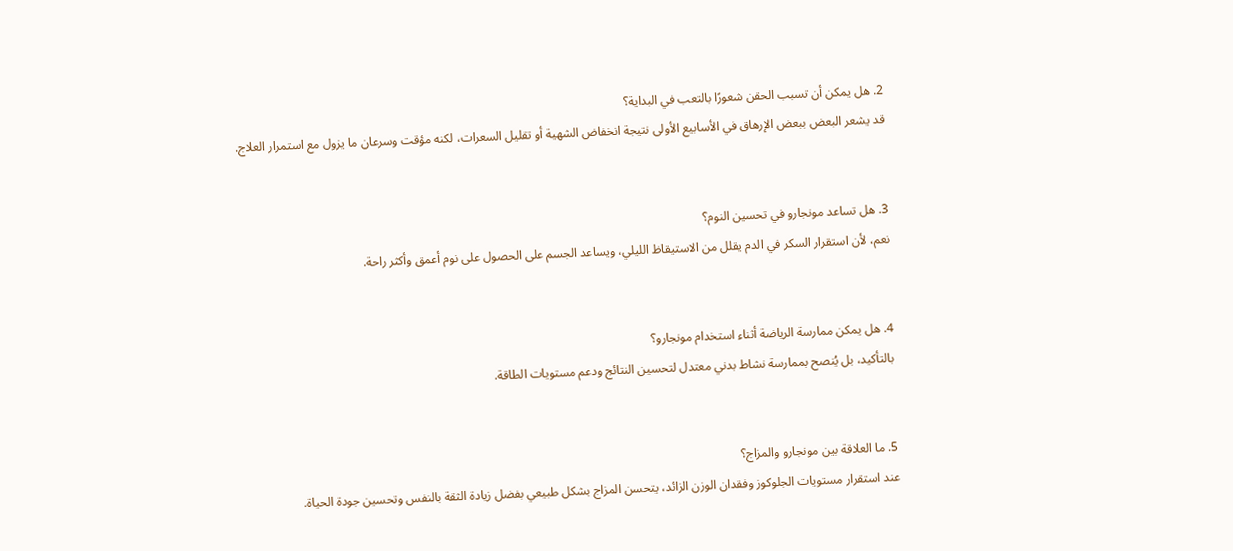2. هل يمكن أن تسبب الحقن شعورًا بالتعب في البداية؟
قد يشعر البعض ببعض الإرهاق في الأسابيع الأولى نتيجة انخفاض الشهية أو تقليل السعرات، لكنه مؤقت وسرعان ما يزول مع استمرار العلاج.


3. هل تساعد مونجارو في تحسين النوم؟
نعم، لأن استقرار السكر في الدم يقلل من الاستيقاظ الليلي، ويساعد الجسم على الحصول على نوم أعمق وأكثر راحة.


4. هل يمكن ممارسة الرياضة أثناء استخدام مونجارو؟
بالتأكيد، بل يُنصح بممارسة نشاط بدني معتدل لتحسين النتائج ودعم مستويات الطاقة.


5. ما العلاقة بين مونجارو والمزاج؟
عند استقرار مستويات الجلوكوز وفقدان الوزن الزائد، يتحسن المزاج بشكل طبيعي بفضل زيادة الثقة بالنفس وتحسين جودة الحياة.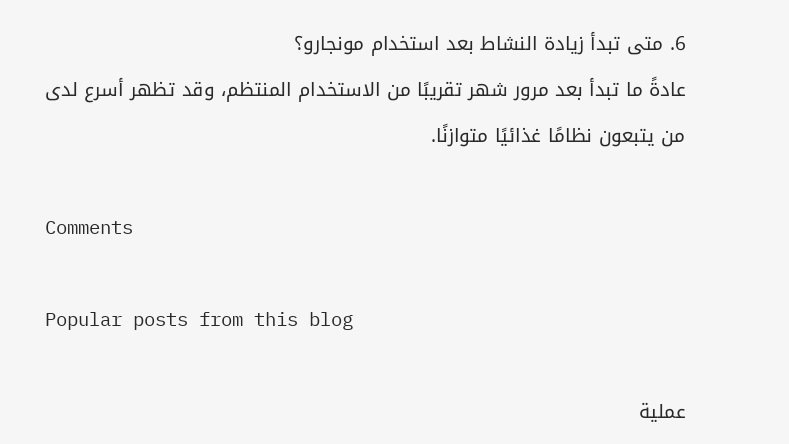6. متى تبدأ زيادة النشاط بعد استخدام مونجارو؟
عادةً ما تبدأ بعد مرور شهر تقريبًا من الاستخدام المنتظم، وقد تظهر أسرع لدى من يتبعون نظامًا غذائيًا متوازنًا.

Comments

Popular posts from this blog

عملية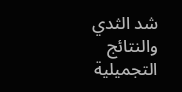شد الثدي والنتائج التجميلية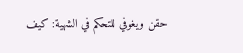حقن ويغوفي للتحكم في الشهية: كيف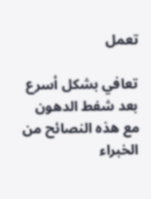تعمل

تعافي بشكل أسرع بعد شفط الدهون مع هذه النصائح من الخبراء